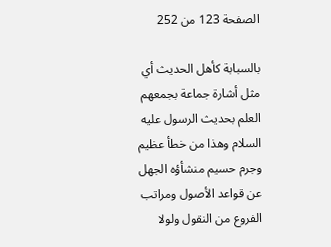الصفحة 123 من 252

بالسبابة كأهل الحديث أي مثل أشارة جماعة بجمعهم العلم بحديث الرسول عليه السلام وهذا من خطأ عظيم وجرم حسيم منشأؤه الجهل عن قواعد الأصول ومراتب الفروع من النقول ولولا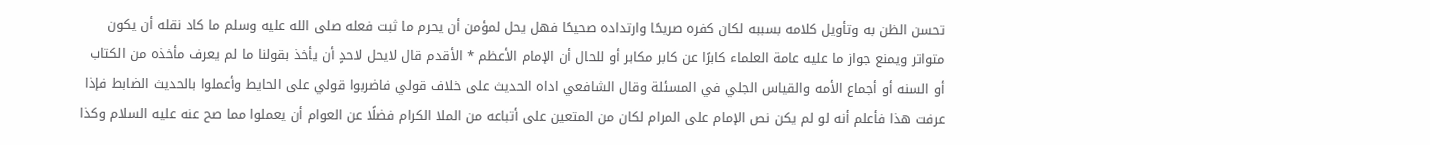تحسن الظن به وتأويل كلامه بسببه لكان كفره صريحًا وارتداده صحيحًا فهل يحل لمؤمن أن يحرم ما ثبت فعله صلى الله عليه وسلم ما كاد نقله أن يكون متواتر ويمنع جواز ما عليه عامة العلماء كابرًا عن كابر مكابر أو للحال أن الإمام الأعظم * الأقدم قال لايحل لاحدٍ أن يأخذ بقولنا ما لم يعرف مأخذه من الكتاب أو السنه أو أجماع الأمه والقياس الجلي في المسئلة وقال الشافعي اداه الحديث على خلاف قولي فاضربوا قولي على الحايط وأعملوا بالحديث الضابط فإذا عرفت هذا فأعلم أنه لو لم يكن نص الإمام على المرام لكان من المتعين على أتباعه من الملا الكرام فضلًا عن العوام أن يعملوا مما صح عنه عليه السلام وكذا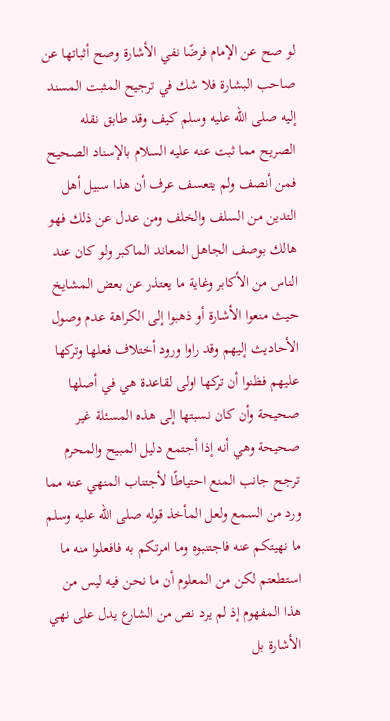لو صح عن الإمام فرضًا نفي الأشارة وصح أثباتها عن صاحب البشارة فلا شك في ترجيح المثبت المسند إليه صلى الله عليه وسلم كيف وقد طابق نقله الصريح مما ثبت عنه عليه السلام بالإسناد الصحيح فمن أنصف ولم يتعسف عرف أن هذا سبيل أهل التدين من السلف والخلف ومن عدل عن ذلك فهو هالك بوصف الجاهل المعاند الماكبر ولو كان عند الناس من الأكابر وغاية ما يعتذر عن بعض المشايخ حيث منعوا الأشارة أو ذهبوا إلى الكراهة عدم وصول الأحاديث إليهم وقد راوا ورود أختلاف فعلها وتركها عليهم فظنوا أن تركها اولى لقاعدة هي في أصلها صحيحة وأن كان نسبتها إلى هذه المسئلة غير صحيحة وهي أنه إذا أجتمع دليل المبيح والمحرم ترجح جانب المنع احتياطًا لأجتناب المنهي عنه مما ورد من السمع ولعل المأخذ قوله صلى الله عليه وسلم ما نهيتكم عنه فاجتنبوه وما امرتكم به فافعلوا منه ما استطعتم لكن من المعلوم أن ما نحن فيه ليس من هذا المفهوم إذ لم يرد نص من الشارع يدل على نهي الأشارة بل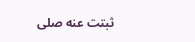ثبتت عنه صلى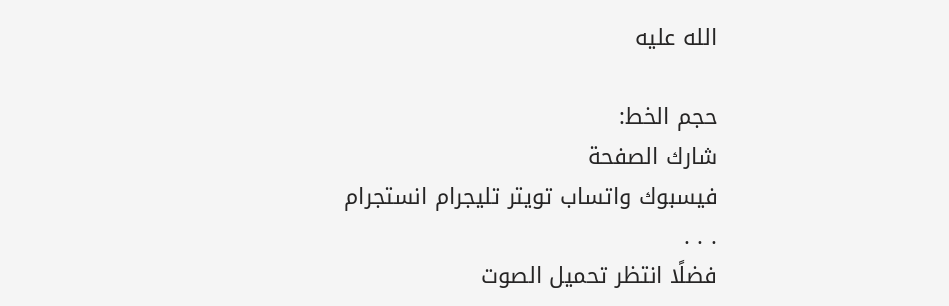الله عليه

حجم الخط:
شارك الصفحة
فيسبوك واتساب تويتر تليجرام انستجرام
. . .
فضلًا انتظر تحميل الصوت